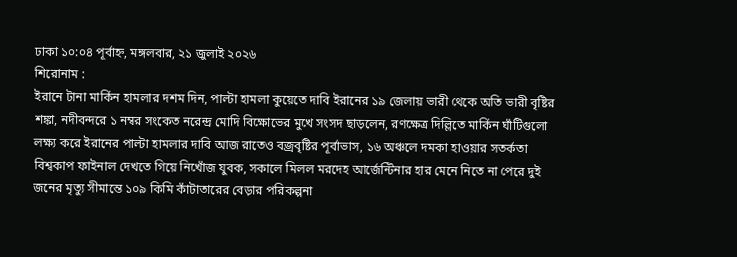ঢাকা ১০:০৪ পূর্বাহ্ন, মঙ্গলবার, ২১ জুলাই ২০২৬
শিরোনাম :
ইরানে টানা মার্কিন হামলার দশম দিন, পাল্টা হামলা কুয়েতে দাবি ইরানের ১৯ জেলায় ভারী থেকে অতি ভারী বৃষ্টির শঙ্কা, নদীবন্দরে ১ নম্বর সংকেত নরেন্দ্র মোদি বিক্ষোভের মুখে সংসদ ছাড়লেন, রণক্ষেত্র দিল্লিতে মার্কিন ঘাঁটিগুলো লক্ষ্য করে ইরানের পাল্টা হামলার দাবি আজ রাতেও বজ্রবৃষ্টির পূর্বাভাস, ১৬ অঞ্চলে দমকা হাওয়ার সতর্কতা বিশ্বকাপ ফাইনাল দেখতে গিয়ে নিখোঁজ যুবক, সকালে মিলল মরদেহ আর্জেন্টিনার হার মেনে নিতে না পেরে দুই জনের মৃত্যু সীমান্তে ১০৯ কিমি কাঁটাতারের বেড়ার পরিকল্পনা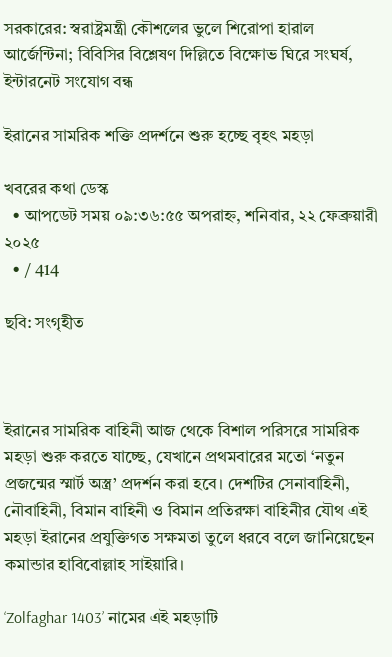সরকারের: স্বরাষ্ট্রমন্ত্রী কৌশলের ভুলে শিরোপা হারাল আর্জেন্টিনা; বিবিসির বিশ্লেষণ দিল্লিতে বিক্ষোভ ঘিরে সংঘর্ষ, ইন্টারনেট সংযোগ বন্ধ

ইরানের সামরিক শক্তি প্রদর্শনে শুরু হচ্ছে বৃহৎ মহড়া

খবরের কথা ডেস্ক
  • আপডেট সময় ০৯:৩৬:৫৫ অপরাহ্ন, শনিবার, ২২ ফেব্রুয়ারী ২০২৫
  • / 414

ছবি: সংগৃহীত



ইরানের সামরিক বাহিনী আজ থেকে বিশাল পরিসরে সামরিক মহড়া শুরু করতে যাচ্ছে, যেখানে প্রথমবারের মতো ‘নতুন প্রজন্মের স্মার্ট অস্ত্র’ প্রদর্শন করা হবে। দেশটির সেনাবাহিনী, নৌবাহিনী, বিমান বাহিনী ও বিমান প্রতিরক্ষা বাহিনীর যৌথ এই মহড়া ইরানের প্রযুক্তিগত সক্ষমতা তুলে ধরবে বলে জানিয়েছেন কমান্ডার হাবিবোল্লাহ সাইয়ারি।

‘Zolfaghar 1403’ নামের এই মহড়াটি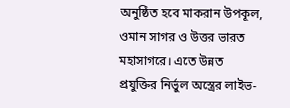অনুষ্ঠিত হবে মাকরান উপকূল, ওমান সাগর ও উত্তর ভারত মহাসাগরে। এতে উন্নত প্রযুক্তির নির্ভুল অস্ত্রের লাইভ-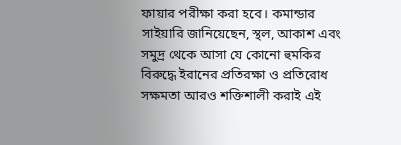ফায়ার পরীক্ষা করা হবে। কমান্ডার সাইয়ারি জানিয়েছেন, স্থল, আকাশ এবং সমুদ্র থেকে আসা যে কোনো হুমকির বিরুদ্ধে ইরানের প্রতিরক্ষা ও প্রতিরোধ সক্ষমতা আরও শক্তিশালী করাই এই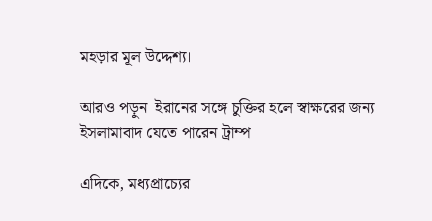মহড়ার মূল উদ্দেশ্য।

আরও পড়ুন  ইরানের সঙ্গে চুক্তির হলে স্বাক্ষরের জন্য ইসলামাবাদ যেতে পারেন ট্রাম্প

এদিকে, মধ্যপ্রাচ্যের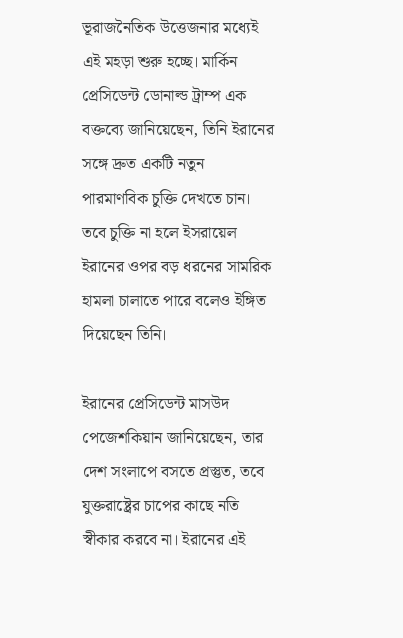ভূরাজনৈতিক উত্তেজনার মধ্যেই এই মহড়া শুরু হচ্ছে। মার্কিন প্রেসিডেন্ট ডোনাল্ড ট্রাম্প এক বক্তব্যে জানিয়েছেন, তিনি ইরানের সঙ্গে দ্রুত একটি নতুন পারমাণবিক চুক্তি দেখতে চান। তবে চুক্তি না হলে ইসরায়েল ইরানের ওপর বড় ধরনের সামরিক হামলা চালাতে পারে বলেও ইঙ্গিত দিয়েছেন তিনি।

ইরানের প্রেসিডেন্ট মাসউদ পেজেশকিয়ান জানিয়েছেন, তার দেশ সংলাপে বসতে প্রস্তুত, তবে যুক্তরাষ্ট্রের চাপের কাছে নতি স্বীকার করবে না। ইরানের এই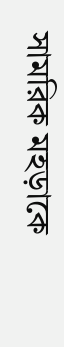সামরিক মহড়াকে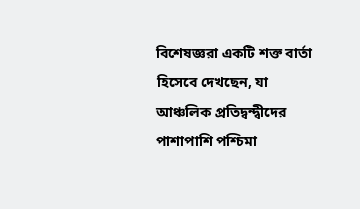বিশেষজ্ঞরা একটি শক্ত বার্তা হিসেবে দেখছেন, যা আঞ্চলিক প্রতিদ্বন্দ্বীদের পাশাপাশি পশ্চিমা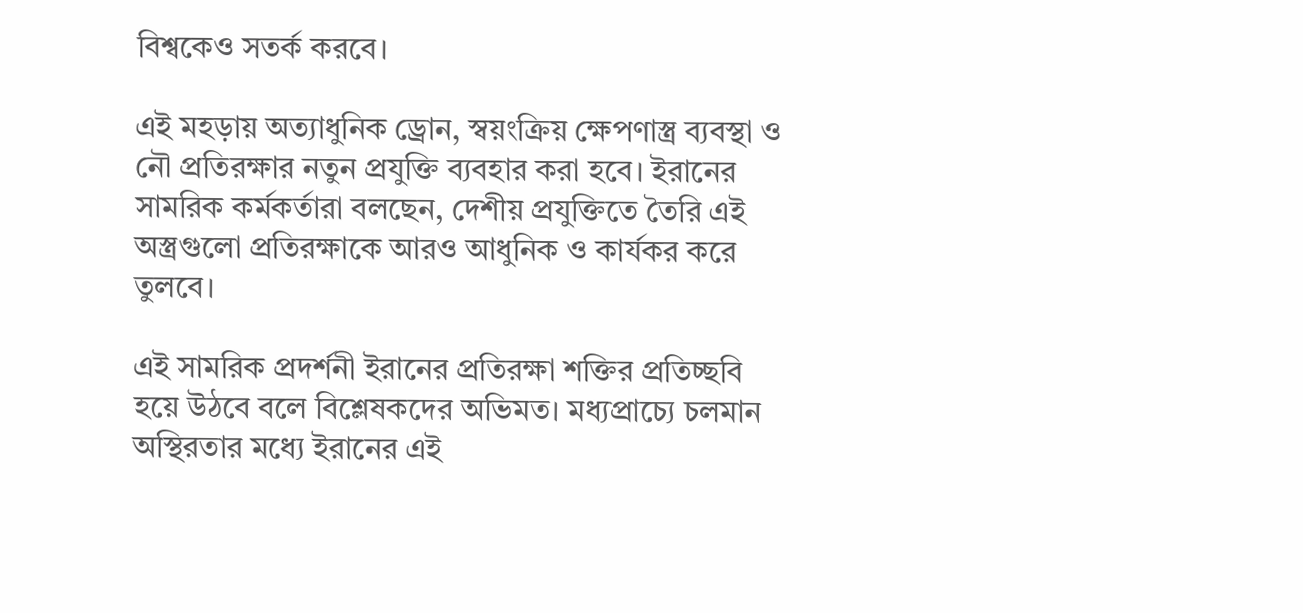বিশ্বকেও সতর্ক করবে।

এই মহড়ায় অত্যাধুনিক ড্রোন, স্বয়ংক্রিয় ক্ষেপণাস্ত্র ব্যবস্থা ও নৌ প্রতিরক্ষার নতুন প্রযুক্তি ব্যবহার করা হবে। ইরানের সামরিক কর্মকর্তারা বলছেন, দেশীয় প্রযুক্তিতে তৈরি এই অস্ত্রগুলো প্রতিরক্ষাকে আরও আধুনিক ও কার্যকর করে তুলবে।

এই সামরিক প্রদর্শনী ইরানের প্রতিরক্ষা শক্তির প্রতিচ্ছবি হয়ে উঠবে বলে বিশ্লেষকদের অভিমত। মধ্যপ্রাচ্যে চলমান অস্থিরতার মধ্যে ইরানের এই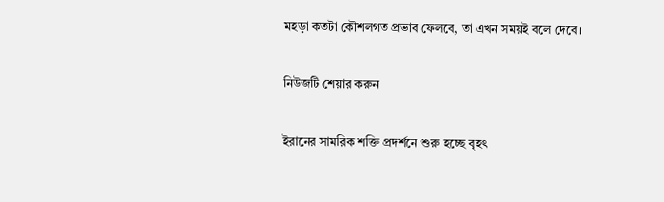মহড়া কতটা কৌশলগত প্রভাব ফেলবে, তা এখন সময়ই বলে দেবে।

নিউজটি শেয়ার করুন

ইরানের সামরিক শক্তি প্রদর্শনে শুরু হচ্ছে বৃহৎ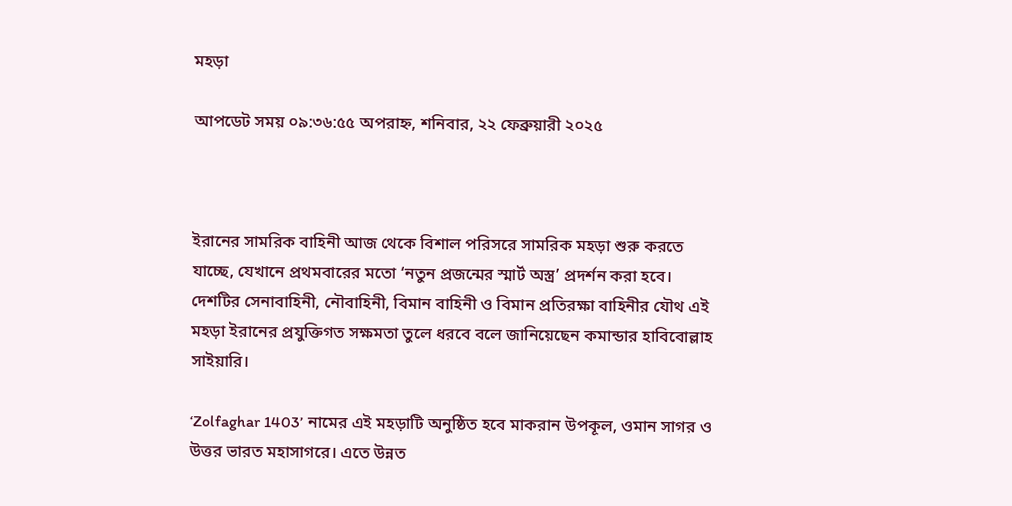মহড়া

আপডেট সময় ০৯:৩৬:৫৫ অপরাহ্ন, শনিবার, ২২ ফেব্রুয়ারী ২০২৫



ইরানের সামরিক বাহিনী আজ থেকে বিশাল পরিসরে সামরিক মহড়া শুরু করতে যাচ্ছে, যেখানে প্রথমবারের মতো ‘নতুন প্রজন্মের স্মার্ট অস্ত্র’ প্রদর্শন করা হবে। দেশটির সেনাবাহিনী, নৌবাহিনী, বিমান বাহিনী ও বিমান প্রতিরক্ষা বাহিনীর যৌথ এই মহড়া ইরানের প্রযুক্তিগত সক্ষমতা তুলে ধরবে বলে জানিয়েছেন কমান্ডার হাবিবোল্লাহ সাইয়ারি।

‘Zolfaghar 1403’ নামের এই মহড়াটি অনুষ্ঠিত হবে মাকরান উপকূল, ওমান সাগর ও উত্তর ভারত মহাসাগরে। এতে উন্নত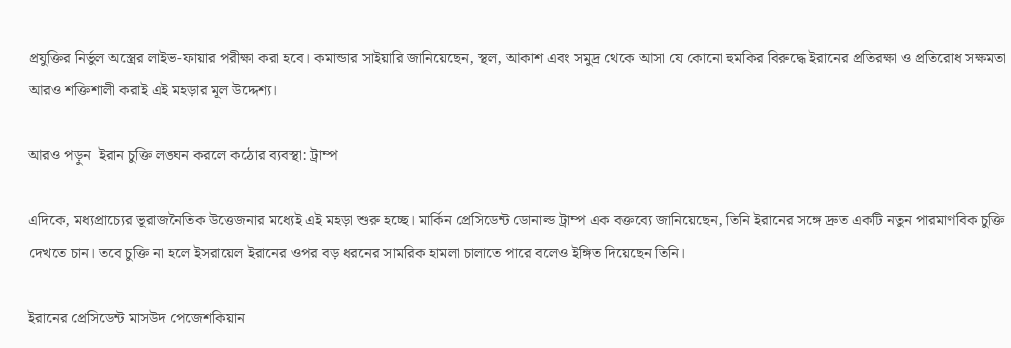প্রযুক্তির নির্ভুল অস্ত্রের লাইভ-ফায়ার পরীক্ষা করা হবে। কমান্ডার সাইয়ারি জানিয়েছেন, স্থল, আকাশ এবং সমুদ্র থেকে আসা যে কোনো হুমকির বিরুদ্ধে ইরানের প্রতিরক্ষা ও প্রতিরোধ সক্ষমতা আরও শক্তিশালী করাই এই মহড়ার মূল উদ্দেশ্য।

আরও পড়ুন  ইরান চুক্তি লঙ্ঘন করলে কঠোর ব্যবস্থা: ট্রাম্প

এদিকে, মধ্যপ্রাচ্যের ভূরাজনৈতিক উত্তেজনার মধ্যেই এই মহড়া শুরু হচ্ছে। মার্কিন প্রেসিডেন্ট ডোনাল্ড ট্রাম্প এক বক্তব্যে জানিয়েছেন, তিনি ইরানের সঙ্গে দ্রুত একটি নতুন পারমাণবিক চুক্তি দেখতে চান। তবে চুক্তি না হলে ইসরায়েল ইরানের ওপর বড় ধরনের সামরিক হামলা চালাতে পারে বলেও ইঙ্গিত দিয়েছেন তিনি।

ইরানের প্রেসিডেন্ট মাসউদ পেজেশকিয়ান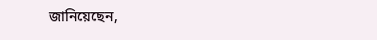জানিয়েছেন,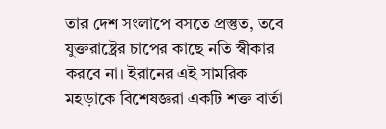তার দেশ সংলাপে বসতে প্রস্তুত, তবে যুক্তরাষ্ট্রের চাপের কাছে নতি স্বীকার করবে না। ইরানের এই সামরিক মহড়াকে বিশেষজ্ঞরা একটি শক্ত বার্তা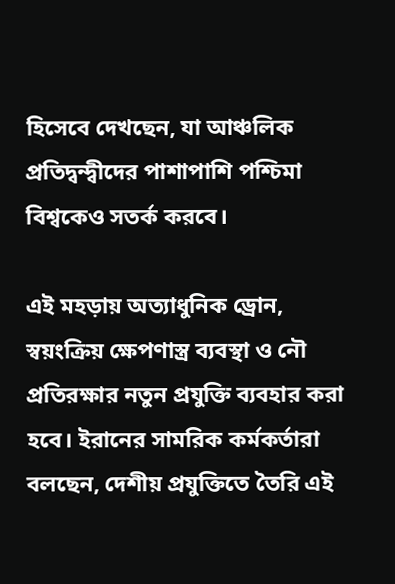হিসেবে দেখছেন, যা আঞ্চলিক প্রতিদ্বন্দ্বীদের পাশাপাশি পশ্চিমা বিশ্বকেও সতর্ক করবে।

এই মহড়ায় অত্যাধুনিক ড্রোন, স্বয়ংক্রিয় ক্ষেপণাস্ত্র ব্যবস্থা ও নৌ প্রতিরক্ষার নতুন প্রযুক্তি ব্যবহার করা হবে। ইরানের সামরিক কর্মকর্তারা বলছেন, দেশীয় প্রযুক্তিতে তৈরি এই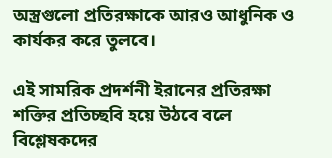অস্ত্রগুলো প্রতিরক্ষাকে আরও আধুনিক ও কার্যকর করে তুলবে।

এই সামরিক প্রদর্শনী ইরানের প্রতিরক্ষা শক্তির প্রতিচ্ছবি হয়ে উঠবে বলে বিশ্লেষকদের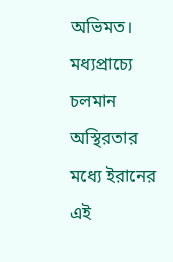অভিমত। মধ্যপ্রাচ্যে চলমান অস্থিরতার মধ্যে ইরানের এই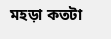মহড়া কতটা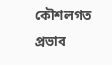কৌশলগত প্রভাব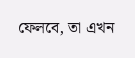ফেলবে, তা এখন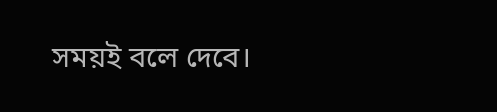সময়ই বলে দেবে।